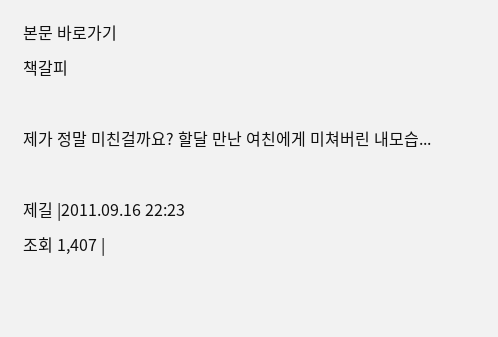본문 바로가기
책갈피

제가 정말 미친걸까요? 할달 만난 여친에게 미쳐버린 내모습...

제길 |2011.09.16 22:23
조회 1,407 |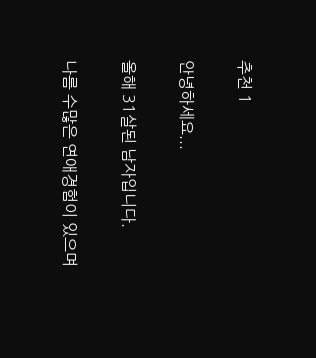추천 1

안녕하세요...

올해 31살된 남자입니다.

나름 수많은 연애경험이 있으며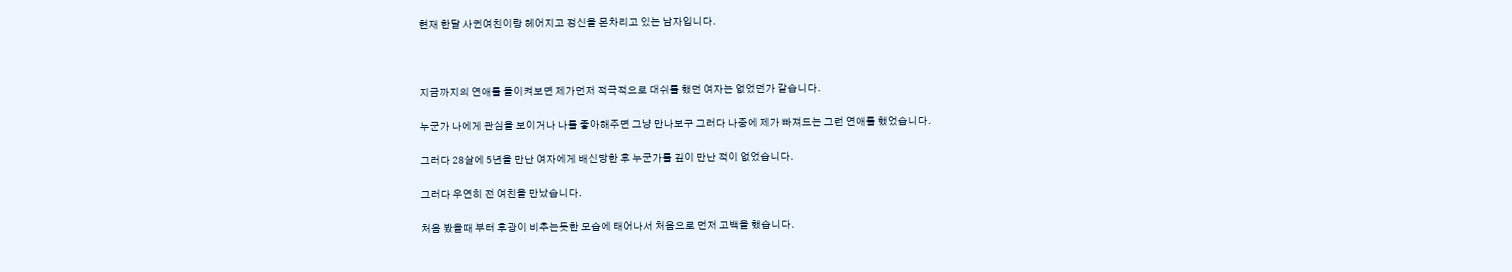현재 한달 사귄여친이랑 헤어지고 정신을 몬차리고 있는 남자입니다.



지금까지의 연애를 돌이켜보면 제가먼저 적극적으로 대쉬를 했던 여자는 없었던가 같습니다.

누군가 나에게 관심을 보이거나 나를 좋아해주면 그냥 만나보구 그러다 나중에 제가 빠져드는 그런 연애를 했었습니다.

그러다 28살에 5년을 만난 여자에게 배신당한 후 누군가를 깊이 만난 적이 없었습니다.

그러다 우연히 전 여친을 만났습니다.

처음 봤을때 부터 후광이 비추는듯한 모습에 태어나서 처음으로 먼저 고백을 했습니다.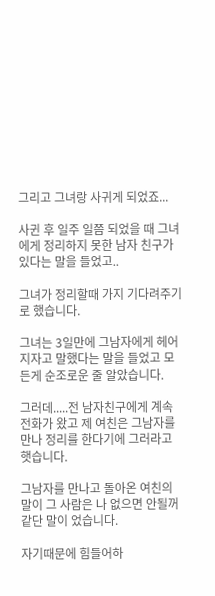그리고 그녀랑 사귀게 되었죠...

사귄 후 일주 일쯤 되었을 때 그녀에게 정리하지 못한 남자 친구가 있다는 말을 들었고..

그녀가 정리할때 가지 기다려주기로 했습니다.

그녀는 3일만에 그남자에게 헤어지자고 말했다는 말을 들었고 모든게 순조로운 줄 알았습니다.

그러데.....전 남자친구에게 계속 전화가 왔고 제 여친은 그남자를 만나 정리를 한다기에 그러라고 햇습니다.

그남자를 만나고 돌아온 여친의 말이 그 사람은 나 없으면 안될꺼 같단 말이 었습니다.

자기때문에 힘들어하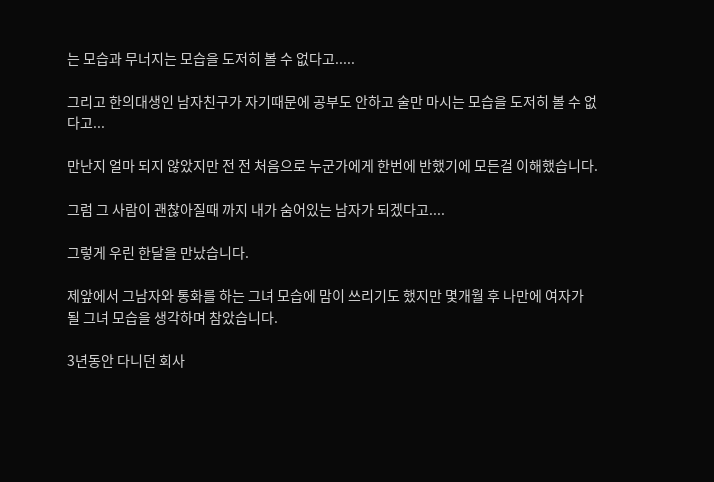는 모습과 무너지는 모습을 도저히 볼 수 없다고.....

그리고 한의대생인 남자친구가 자기때문에 공부도 안하고 술만 마시는 모습을 도저히 볼 수 없다고...

만난지 얼마 되지 않았지만 전 전 처음으로 누군가에게 한번에 반했기에 모든걸 이해했습니다.

그럼 그 사람이 괜찮아질때 까지 내가 숨어있는 남자가 되겠다고....

그렇게 우린 한달을 만났습니다.

제앞에서 그남자와 통화를 하는 그녀 모습에 맘이 쓰리기도 했지만 몇개월 후 나만에 여자가 될 그녀 모습을 생각하며 참았습니다.

3년동안 다니던 회사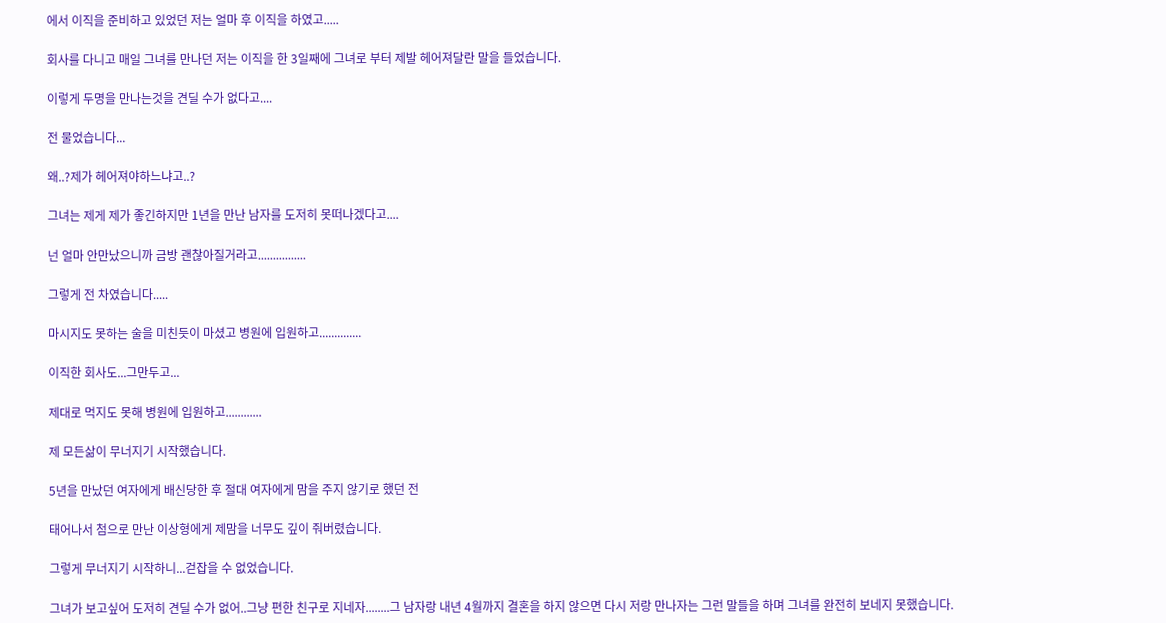에서 이직을 준비하고 있었던 저는 얼마 후 이직을 하였고.....

회사를 다니고 매일 그녀를 만나던 저는 이직을 한 3일째에 그녀로 부터 제발 헤어져달란 말을 들었습니다.

이렇게 두명을 만나는것을 견딜 수가 없다고....

전 물었습니다...

왜..?제가 헤어져야하느냐고..?

그녀는 제게 제가 좋긴하지만 1년을 만난 남자를 도저히 못떠나겠다고....

넌 얼마 안만났으니까 금방 괜찮아질거라고................

그렇게 전 차였습니다.....

마시지도 못하는 술을 미친듯이 마셨고 병원에 입원하고..............

이직한 회사도...그만두고...

제대로 먹지도 못해 병원에 입원하고............

제 모든삶이 무너지기 시작했습니다.

5년을 만났던 여자에게 배신당한 후 절대 여자에게 맘을 주지 않기로 했던 전

태어나서 첨으로 만난 이상형에게 제맘을 너무도 깊이 줘버렸습니다.

그렇게 무너지기 시작하니...걷잡을 수 없었습니다.

그녀가 보고싶어 도저히 견딜 수가 없어..그냥 편한 친구로 지네자........그 남자랑 내년 4월까지 결혼을 하지 않으면 다시 저랑 만나자는 그런 말들을 하며 그녀를 완전히 보네지 못했습니다.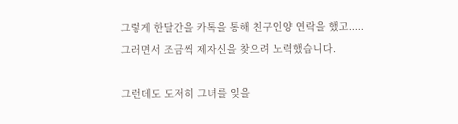그렇게 한달간을 카톡을 통해 친구인양 연락을 했고.....그러면서 조금씩 제자신을 찾으려 노력했습니다.

그런데도 도저히 그녀를 잊을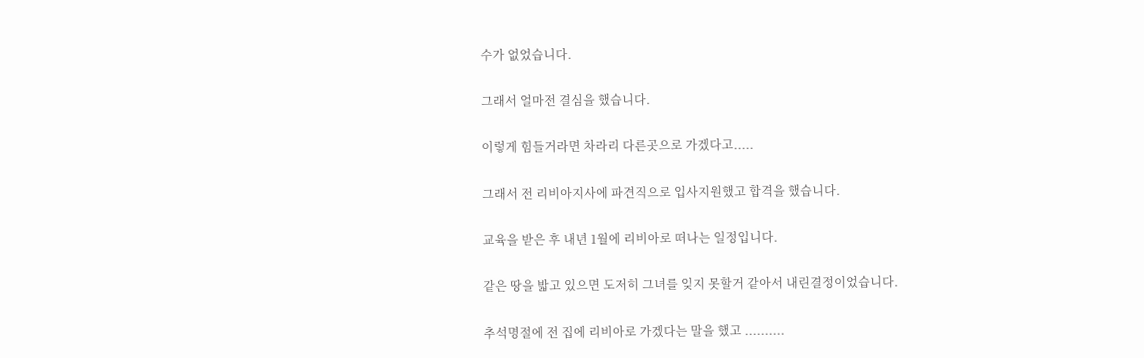수가 없었습니다.

그래서 얼마전 결심을 했습니다.

이렇게 힘들거라면 차라리 다른곳으로 가겠다고.....

그래서 전 리비아지사에 파견직으로 입사지원했고 합격을 했습니다.

교육을 받은 후 내년 1월에 리비아로 떠나는 일정입니다.

같은 땅을 밟고 있으면 도저히 그녀를 잊지 못할거 같아서 내린결정이었습니다.

추석명절에 전 집에 리비아로 가겠다는 말을 했고 ..........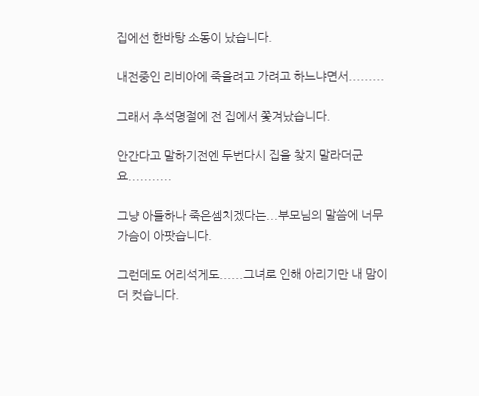집에선 한바탕 소동이 났습니다.

내전중인 리비아에 죽을려고 가려고 하느냐면서.........

그래서 추석명절에 전 집에서 쫓겨났습니다.

안간다고 말하기전엔 두번다시 집을 찾지 말라더군요...........

그냥 아들하나 죽은셈치겠다는...부모님의 말씀에 너무 가슴이 아팟습니다.

그런데도 어리석게도......그녀로 인해 아리기만 내 맘이 더 컷습니다.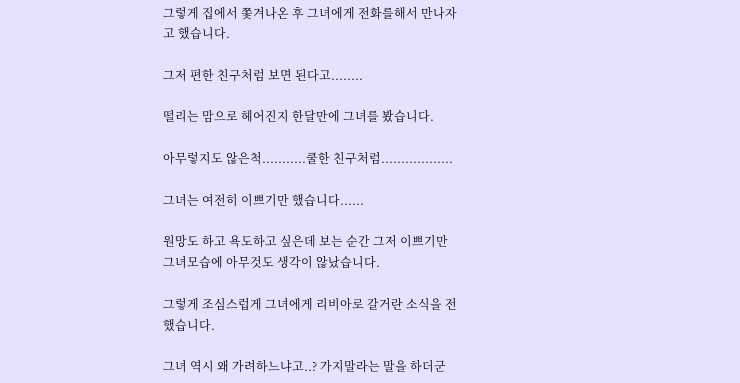그렇게 집에서 쫓겨나온 후 그녀에게 전화를해서 만나자고 했습니다.

그저 편한 친구처럼 보면 된다고........

떨리는 맘으로 헤어진지 한달만에 그녀를 봤습니다.

아무렇지도 않은척...........쿨한 친구처럼..................

그녀는 여전히 이쁘기만 했습니다......

원망도 하고 욕도하고 싶은데 보는 순간 그저 이쁘기만 그녀모습에 아무것도 생각이 않났습니다.

그렇게 조심스럽게 그녀에게 리비아로 갈거란 소식을 전했습니다.

그녀 역시 왜 가려하느냐고..? 가지말라는 말을 하더군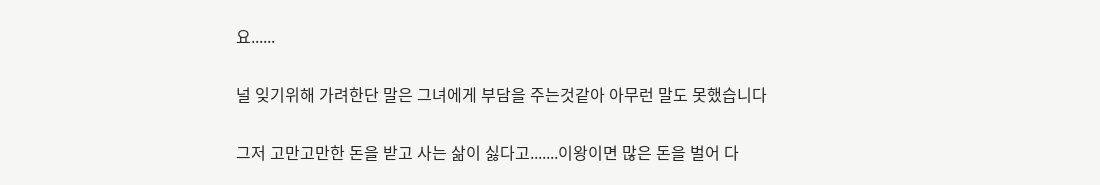요......

널 잊기위해 가려한단 말은 그녀에게 부담을 주는것같아 아무런 말도 못했습니다

그저 고만고만한 돈을 받고 사는 삶이 싫다고.......이왕이면 많은 돈을 벌어 다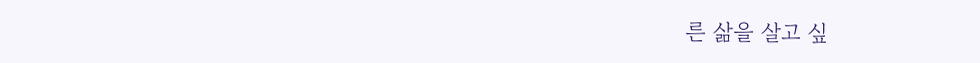른 삶을 살고 싶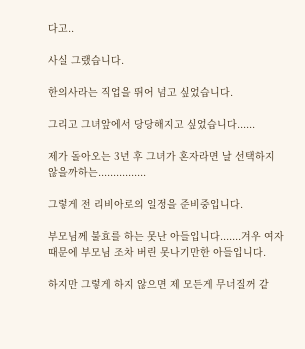다고..

사실 그랬습니다.

한의사라는 직업을 뛰어 넘고 싶었습니다.

그리고 그녀앞에서 당당해지고 싶었습니다......

제가 돌아오는 3년 후 그녀가 혼자라면 날 선택하지 않을까하는................

그렇게 전 리비아로의 일정을 준비중입니다.

부모님께 불효를 하는 못난 아들입니다.......겨우 여자때문에 부모님 조차 버린 못나기만한 아들입니다.

하지만 그렇게 하지 않으면 제 모든게 무너질꺼 같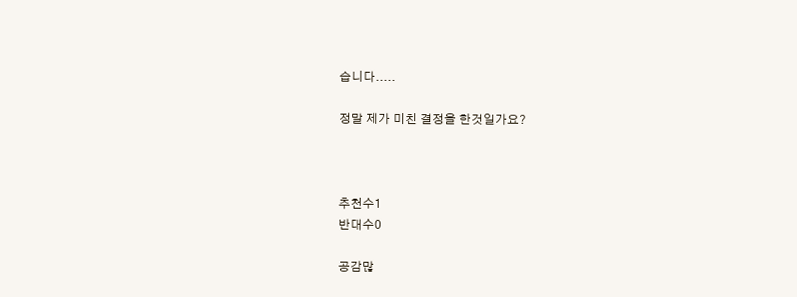습니다.....

정말 제가 미친 결정을 한것일가요?



추천수1
반대수0

공감많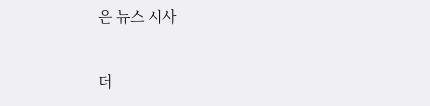은 뉴스 시사

더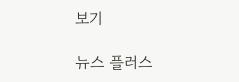보기

뉴스 플러스